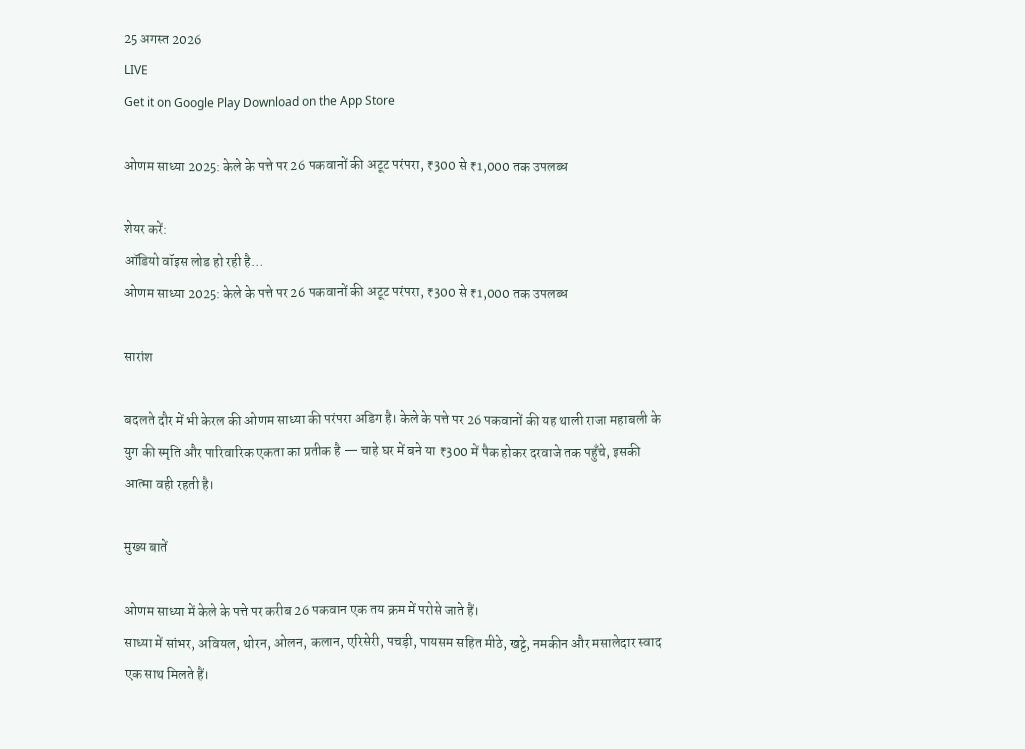25 अगस्त 2026
LIVE
Get it on Google Play Download on the App Store

ओणम साध्या 2025: केले के पत्ते पर 26 पकवानों की अटूट परंपरा, ₹300 से ₹1,000 तक उपलब्ध

शेयर करें:
ऑडियो वॉइस लोड हो रही है…
ओणम साध्या 2025: केले के पत्ते पर 26 पकवानों की अटूट परंपरा, ₹300 से ₹1,000 तक उपलब्ध

सारांश

बदलते दौर में भी केरल की ओणम साध्या की परंपरा अडिग है। केले के पत्ते पर 26 पकवानों की यह थाली राजा महाबली के युग की स्मृति और पारिवारिक एकता का प्रतीक है — चाहे घर में बने या ₹300 में पैक होकर दरवाजे तक पहुँचे, इसकी आत्मा वही रहती है।

मुख्य बातें

ओणम साध्या में केले के पत्ते पर करीब 26 पकवान एक तय क्रम में परोसे जाते हैं।
साध्या में सांभर, अवियल, थोरन, ओलन, कलान, एरिसेरी, पचड़ी, पायसम सहित मीठे, खट्टे, नमकीन और मसालेदार स्वाद एक साथ मिलते हैं।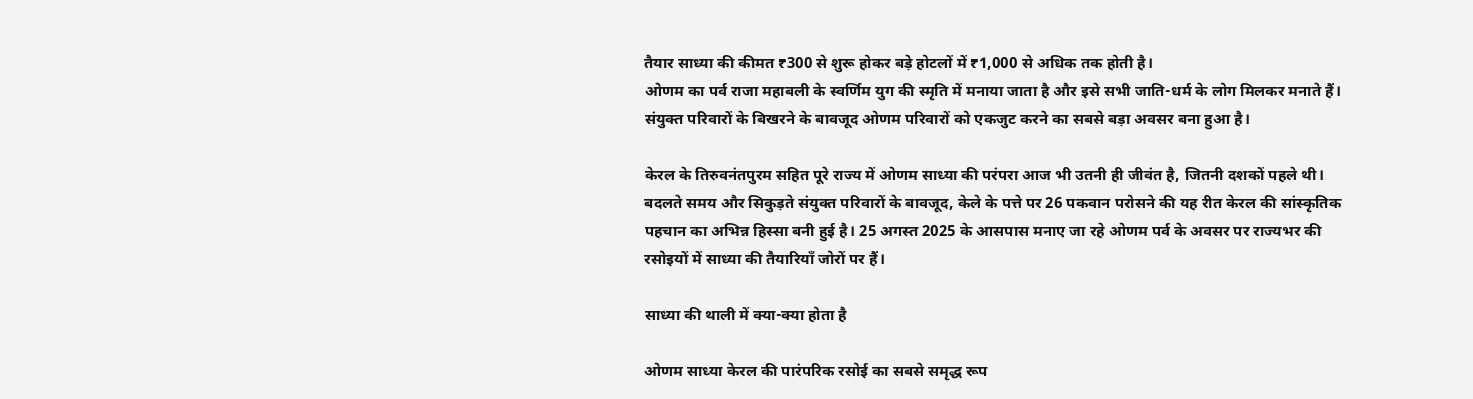तैयार साध्या की कीमत ₹300 से शुरू होकर बड़े होटलों में ₹1,000 से अधिक तक होती है।
ओणम का पर्व राजा महाबली के स्वर्णिम युग की स्मृति में मनाया जाता है और इसे सभी जाति-धर्म के लोग मिलकर मनाते हैं।
संयुक्त परिवारों के बिखरने के बावजूद ओणम परिवारों को एकजुट करने का सबसे बड़ा अवसर बना हुआ है।

केरल के तिरुवनंतपुरम सहित पूरे राज्य में ओणम साध्या की परंपरा आज भी उतनी ही जीवंत है, जितनी दशकों पहले थी। बदलते समय और सिकुड़ते संयुक्त परिवारों के बावजूद, केले के पत्ते पर 26 पकवान परोसने की यह रीत केरल की सांस्कृतिक पहचान का अभिन्न हिस्सा बनी हुई है। 25 अगस्त 2025 के आसपास मनाए जा रहे ओणम पर्व के अवसर पर राज्यभर की रसोइयों में साध्या की तैयारियाँ जोरों पर हैं।

साध्या की थाली में क्या-क्या होता है

ओणम साध्या केरल की पारंपरिक रसोई का सबसे समृद्ध रूप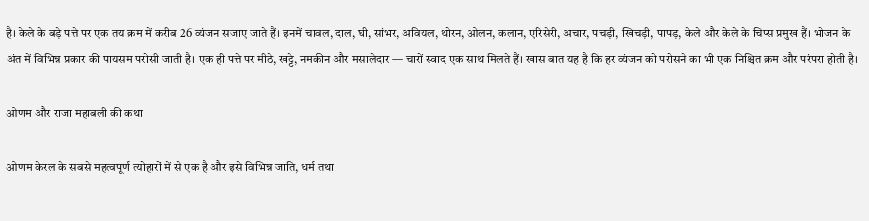है। केले के बड़े पत्ते पर एक तय क्रम में करीब 26 व्यंजन सजाए जाते हैं। इनमें चावल, दाल, घी, सांभर, अवियल, थोरन, ओलन, कलान, एरिसेरी, अचार, पचड़ी, खिचड़ी, पापड़, केले और केले के चिप्स प्रमुख हैं। भोजन के अंत में विभिन्न प्रकार की पायसम परोसी जाती है। एक ही पत्ते पर मीठे, खट्टे, नमकीन और मसालेदार — चारों स्वाद एक साथ मिलते हैं। खास बात यह है कि हर व्यंजन को परोसने का भी एक निश्चित क्रम और परंपरा होती है।

ओणम और राजा महाबली की कथा

ओणम केरल के सबसे महत्वपूर्ण त्योहारों में से एक है और इसे विभिन्न जाति, धर्म तथा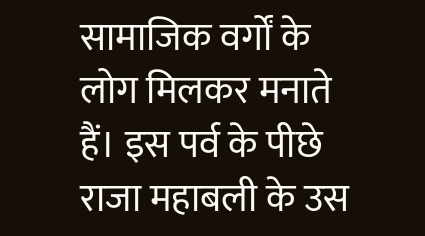सामाजिक वर्गों के लोग मिलकर मनाते हैं। इस पर्व के पीछे राजा महाबली के उस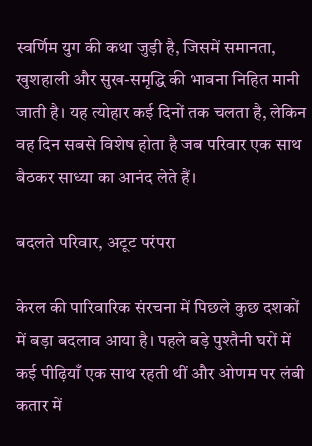स्वर्णिम युग की कथा जुड़ी है, जिसमें समानता, खुशहाली और सुख-समृद्धि की भावना निहित मानी जाती है। यह त्योहार कई दिनों तक चलता है, लेकिन वह दिन सबसे विशेष होता है जब परिवार एक साथ बैठकर साध्या का आनंद लेते हैं।

बदलते परिवार, अटूट परंपरा

केरल की पारिवारिक संरचना में पिछले कुछ दशकों में बड़ा बदलाव आया है। पहले बड़े पुश्तैनी घरों में कई पीढ़ियाँ एक साथ रहती थीं और ओणम पर लंबी कतार में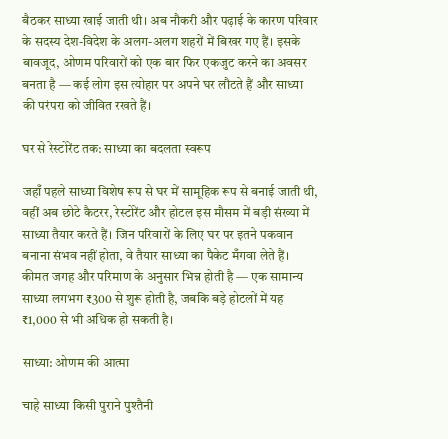बैठकर साध्या खाई जाती थी। अब नौकरी और पढ़ाई के कारण परिवार के सदस्य देश-विदेश के अलग-अलग शहरों में बिखर गए हैं। इसके बावजूद, ओणम परिवारों को एक बार फिर एकजुट करने का अवसर बनता है — कई लोग इस त्योहार पर अपने घर लौटते हैं और साध्या की परंपरा को जीवित रखते हैं।

घर से रेस्टोरेंट तक: साध्या का बदलता स्वरूप

जहाँ पहले साध्या विशेष रूप से घर में सामूहिक रूप से बनाई जाती थी, वहीं अब छोटे कैटरर, रेस्टोरेंट और होटल इस मौसम में बड़ी संख्या में साध्या तैयार करते हैं। जिन परिवारों के लिए घर पर इतने पकवान बनाना संभव नहीं होता, वे तैयार साध्या का पैकेट मँगवा लेते हैं। कीमत जगह और परिमाण के अनुसार भिन्न होती है — एक सामान्य साध्या लगभग ₹300 से शुरू होती है, जबकि बड़े होटलों में यह ₹1,000 से भी अधिक हो सकती है।

साध्या: ओणम की आत्मा

चाहे साध्या किसी पुराने पुश्तैनी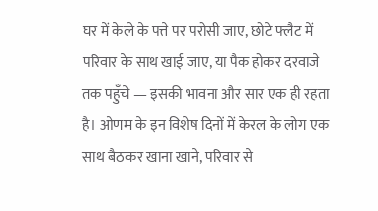घर में केले के पत्ते पर परोसी जाए, छोटे फ्लैट में परिवार के साथ खाई जाए, या पैक होकर दरवाजे तक पहुँचे — इसकी भावना और सार एक ही रहता है। ओणम के इन विशेष दिनों में केरल के लोग एक साथ बैठकर खाना खाने, परिवार से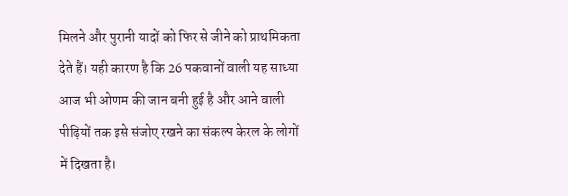मिलने और पुरानी यादों को फिर से जीने को प्राथमिकता देते हैं। यही कारण है कि 26 पकवानों वाली यह साध्या आज भी ओणम की जान बनी हुई है और आने वाली पीढ़ियों तक इसे संजोए रखने का संकल्प केरल के लोगों में दिखता है।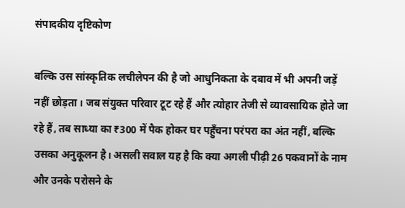संपादकीय दृष्टिकोण

बल्कि उस सांस्कृतिक लचीलेपन की है जो आधुनिकता के दबाव में भी अपनी जड़ें नहीं छोड़ता। जब संयुक्त परिवार टूट रहे हैं और त्योहार तेजी से व्यावसायिक होते जा रहे हैं, तब साध्या का ₹300 में पैक होकर घर पहुँचना परंपरा का अंत नहीं, बल्कि उसका अनुकूलन है। असली सवाल यह है कि क्या अगली पीढ़ी 26 पकवानों के नाम और उनके परोसने के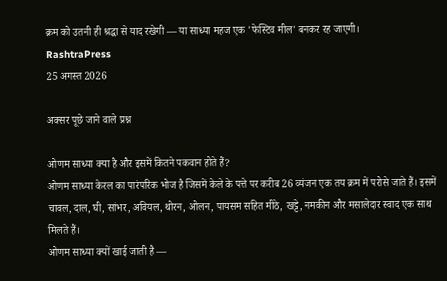क्रम को उतनी ही श्रद्धा से याद रखेगी — या साध्या महज एक 'फेस्टिव मील' बनकर रह जाएगी।
RashtraPress
25 अगस्त 2026

अक्सर पूछे जाने वाले प्रश्न

ओणम साध्या क्या है और इसमें कितने पकवान होते हैं?
ओणम साध्या केरल का पारंपरिक भोज है जिसमें केले के पत्ते पर करीब 26 व्यंजन एक तय क्रम में परोसे जाते हैं। इसमें चावल, दाल, घी, सांभर, अवियल, थोरन, ओलन, पायसम सहित मीठे, खट्टे, नमकीन और मसालेदार स्वाद एक साथ मिलते हैं।
ओणम साध्या क्यों खाई जाती है —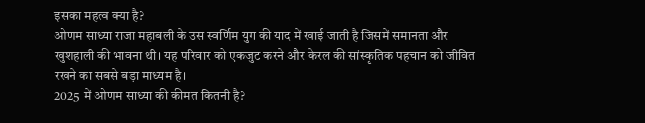इसका महत्व क्या है?
ओणम साध्या राजा महाबली के उस स्वर्णिम युग की याद में खाई जाती है जिसमें समानता और खुशहाली की भावना थी। यह परिवार को एकजुट करने और केरल की सांस्कृतिक पहचान को जीवित रखने का सबसे बड़ा माध्यम है।
2025 में ओणम साध्या की कीमत कितनी है?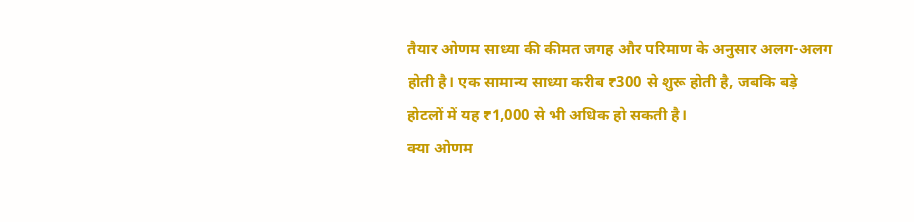तैयार ओणम साध्या की कीमत जगह और परिमाण के अनुसार अलग-अलग होती है। एक सामान्य साध्या करीब ₹300 से शुरू होती है, जबकि बड़े होटलों में यह ₹1,000 से भी अधिक हो सकती है।
क्या ओणम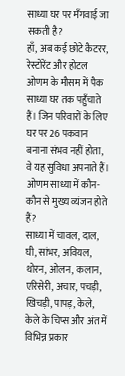साध्या घर पर मँगवाई जा सकती है?
हाँ, अब कई छोटे कैटरर, रेस्टोरेंट और होटल ओणम के मौसम में पैक साध्या घर तक पहुँचाते हैं। जिन परिवारों के लिए घर पर 26 पकवान बनाना संभव नहीं होता, वे यह सुविधा अपनाते हैं।
ओणम साध्या में कौन-कौन से मुख्य व्यंजन होते हैं?
साध्या में चावल, दाल, घी, सांभर, अवियल, थोरन, ओलन, कलान, एरिसेरी, अचार, पचड़ी, खिचड़ी, पापड़, केले, केले के चिप्स और अंत में विभिन्न प्रकार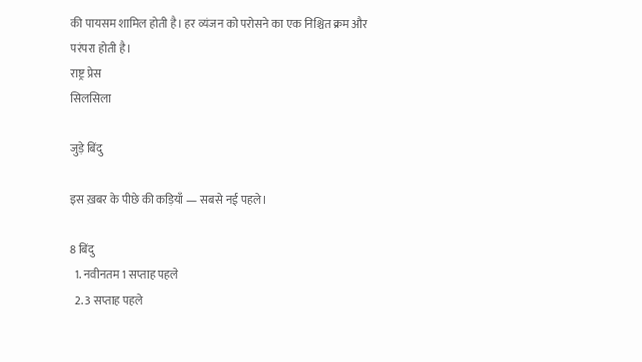की पायसम शामिल होती है। हर व्यंजन को परोसने का एक निश्चित क्रम और परंपरा होती है।
राष्ट्र प्रेस
सिलसिला

जुड़े बिंदु

इस ख़बर के पीछे की कड़ियाँ — सबसे नई पहले।

8 बिंदु
  1. नवीनतम 1 सप्ताह पहले
  2. 3 सप्ताह पहले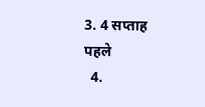3. 4 सप्ताह पहले
  4.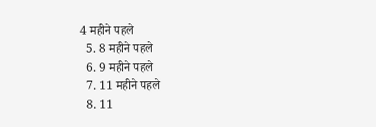4 महीने पहले
  5. 8 महीने पहले
  6. 9 महीने पहले
  7. 11 महीने पहले
  8. 11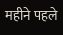महीने पहले